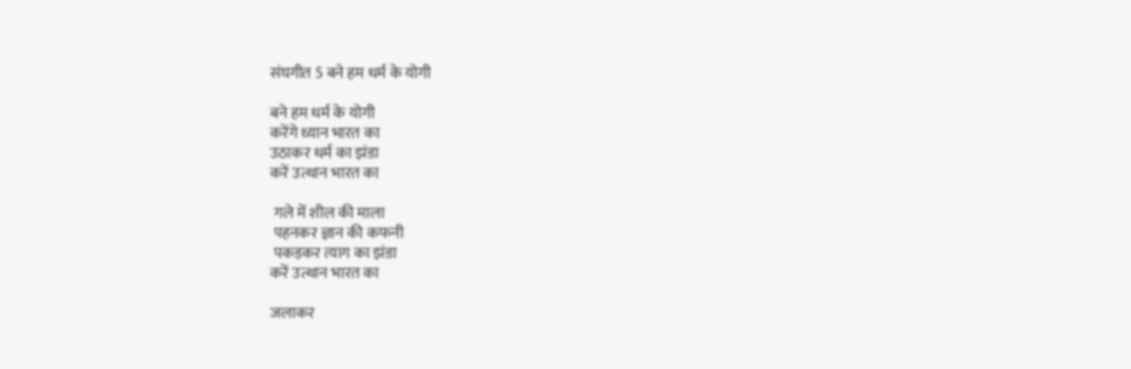संघगीत 5 बने हम धर्म के योगी

बने हम धर्म के योगी
करेंगे ध्यान भारत का
उठाकर धर्म का झंडा
करें उत्थान भारत का

 गले में शील की माला
 पहनकर ज्ञान की कफनी
 पकड़कर त्याग का झंडा
करें उत्थान भारत का

जलाकर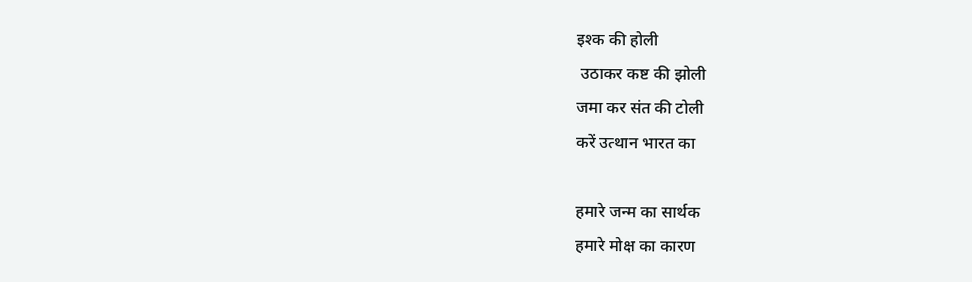इश्क की होली
 उठाकर कष्ट की झोली
जमा कर संत की टोली
करें उत्थान भारत का

हमारे जन्म का सार्थक
हमारे मोक्ष का कारण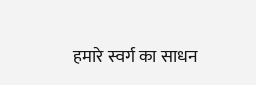हमारे स्वर्ग का साधन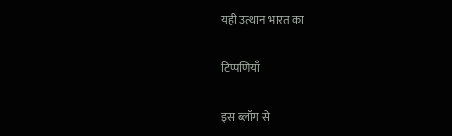यही उत्थान भारत का

टिप्पणियाँ

इस ब्लॉग से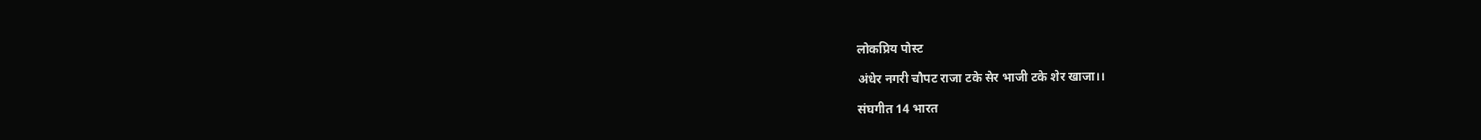लोकप्रिय पोस्ट

अंधेर नगरी चौपट राजा टके सेर भाजी टके शेर खाजा।।

संघगीत 14 भारत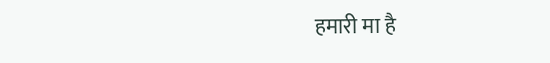हमारी मा है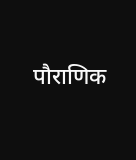पौराणिक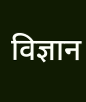विज्ञान